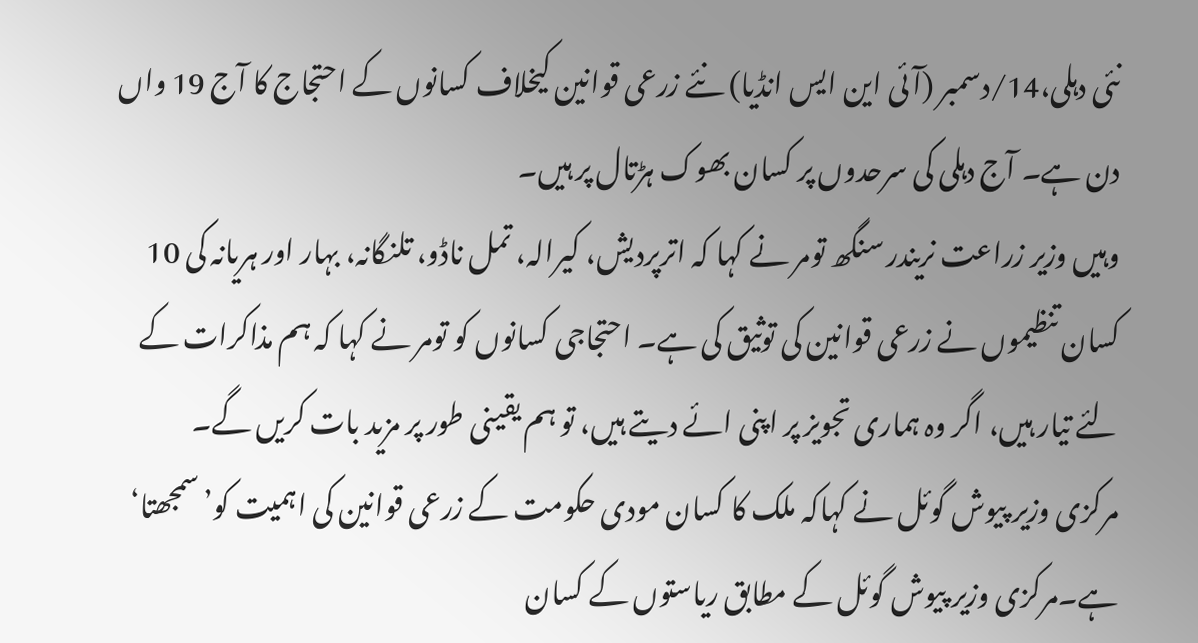نئی دہلی،14/دسمبر (آئی این ایس انڈیا) نئے زرعی قوانین کیخلاف کسانوں کے احتجاج کا آج 19 واں دن ہے۔ آج دہلی کی سرحدوں پر کسان بھوک ہڑتال پر ہیں۔
وہیں وزیر زراعت نریندر سنگھ تومر نے کہا کہ اترپردیش، کیرالہ، تمل ناڈو، تلنگانہ، بہار اور ہریانہ کی 10 کسان تنظیموں نے زرعی قوانین کی توثیق کی ہے۔ احتجاجی کسانوں کو تومر نے کہا کہ ہم مذاکرات کے لئے تیار ہیں، اگر وہ ہماری تجویز پر اپنی ائے دیتے ہیں، تو ہم یقینی طور پر مزید بات کریں گے۔
مرکزی وزیر پیوش گوئل نے کہاکہ ملک کا کسان مودی حکومت کے زرعی قوانین کی اہمیت کو’سمجھتا‘ ہے۔مرکزی وزیر پیوش گوئل کے مطابق ریاستوں کے کسان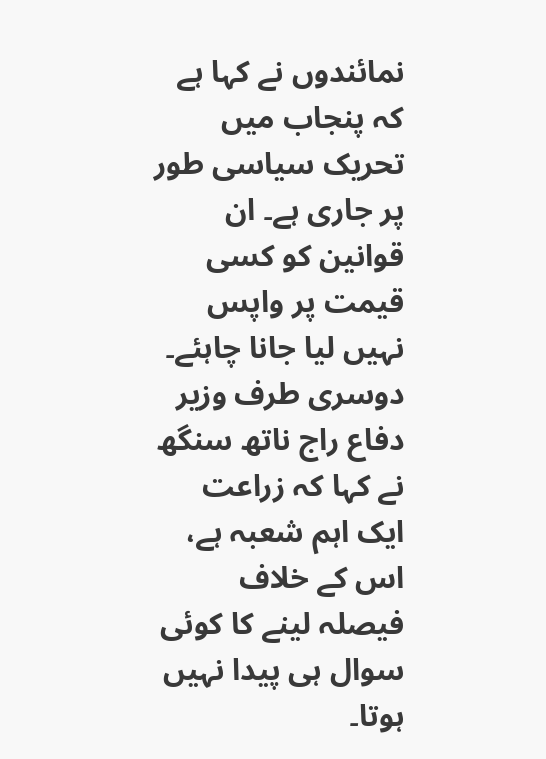نمائندوں نے کہا ہے کہ پنجاب میں تحریک سیاسی طور پر جاری ہے۔ ان قوانین کو کسی قیمت پر واپس نہیں لیا جانا چاہئے۔
دوسری طرف وزیر دفاع راج ناتھ سنگھ نے کہا کہ زراعت ایک اہم شعبہ ہے، اس کے خلاف فیصلہ لینے کا کوئی سوال ہی پیدا نہیں ہوتا۔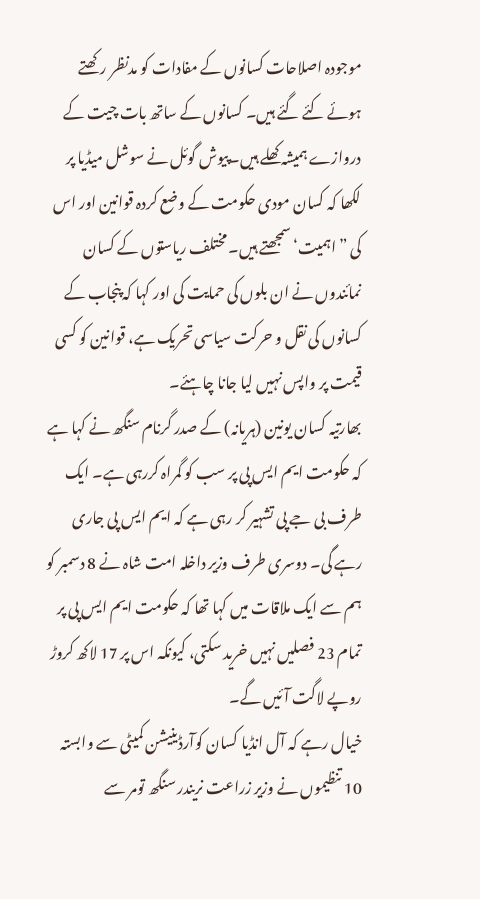موجودہ اصلاحات کسانوں کے مفادات کو مدنظر رکھتے ہوئے کئے گئے ہیں۔ کسانوں کے ساتھ بات چیت کے دروازے ہمیشہ کھلے ہیں۔پیوش گوئل نے سوشل میڈیا پر لکھا کہ کسان مودی حکومت کے وضع کردہ قوانین اور اس کی ”اہمیت‘سمجھتے ہیں۔ مختلف ریاستوں کے کسان نمائندوں نے ان بلوں کی حمایت کی اور کہا کہ پنجاب کے کسانوں کی نقل و حرکت سیاسی تحریک ہے، قوانین کو کسی قیمت پر واپس نہیں لیا جانا چاہئے۔
بھارتیہ کسان یونین (ہریانہ) کے صدر گرنام سنگھ نے کہا ہے کہ حکومت ایم ایس پی پر سب کو گمراہ کررہی ہے۔ ایک طرف بی جے پی تشہیر کر رہی ہے کہ ایم ایس پی جاری رہے گی۔ دوسری طرف وزیر داخلہ امت شاہ نے 8 دسمبر کو ہم سے ایک ملاقات میں کہا تھا کہ حکومت ایم ایس پی پر تمام 23 فصلیں نہیں خرید سکتی، کیونکہ اس پر 17 لاکھ کروڑ روپے لاگت آئیں گے۔
خیال رہے کہ آل انڈیا کسان کوآرڈینیشن کمیٹی سے وابستہ 10 تنظیموں نے وزیر زراعت نریندر سنگھ تومر سے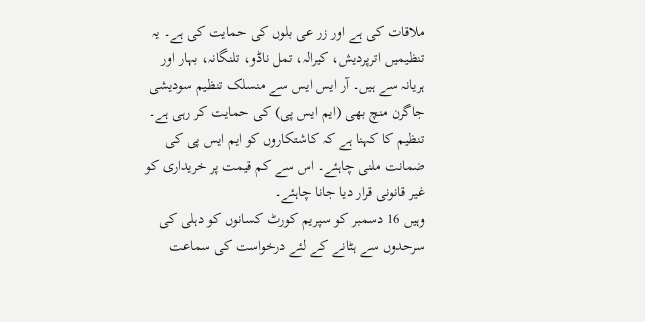ملاقات کی ہے اور زر عی بلوں کی حمایت کی ہے۔ یہ تنظیمیں اترپردیش، کیرالہ، تمل ناڈو، تلنگانہ، بہار اور ہریانہ سے ہیں۔ آر ایس ایس سے منسلک تنظیم سودیشی جاگرن منچ بھی (ایم ایس پی) کی حمایت کر رہی ہے۔ تنظیم کا کہنا ہے کہ کاشتکاروں کو ایم ایس پی کی ضمانت ملنی چاہئے۔ اس سے کم قیمت پر خریداری کو غیر قانونی قرار دیا جانا چاہئے۔
وہیں 16 دسمبر کو سپریم کورٹ کسانوں کو دہلی کی سرحدوں سے ہٹانے کے لئے درخواست کی سماعت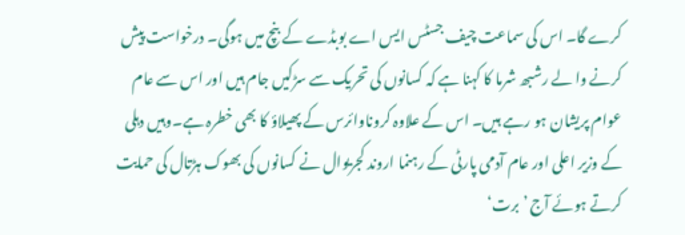کرے گا۔ اس کی سماعت چیف جسٹس ایس اے بوبڈے کے بنچ میں ہوگی۔ درخواست پیش کرنے وا لے رشبھ شرما کا کہنا ہے کہ کسانوں کی تحریک سے سڑکیں جام ہیں اور اس سے عام عوام پریشان ہو رہے ہیں۔ اس کے علاوہ کروناوائرس کے پھیلاؤ کا بھی خطرہ ہے۔وہیں دہلی کے وزیر اعلی اور عام آدمی پارٹی کے رہنما اروند کجریوال نے کسانوں کی بھوک ہڑتال کی حمایت کرتے ہوئے آج ’برت‘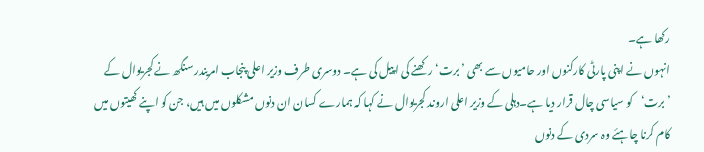رکھا ہے۔
انہوں نے اپنی پارٹی کارکنوں اور حامیوں سے بھی ’برت‘ رکھنے کی اپیل کی ہے۔ دوسری طرف وزیر اعلی پنجاب امریندر سنگھ نے کجریوال کے ’برت‘کو سیاسی چال قرار دیا ہے۔دہلی کے وزیر اعلی اروند کجریوال نے کہا کہ ہمارے کسان ان دنوں مشکلوں میں ہیں، جن کو اپنے کھیتوں میں کام کرنا چاہئے وہ سردی کے دنوں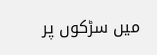میں سڑکوں پر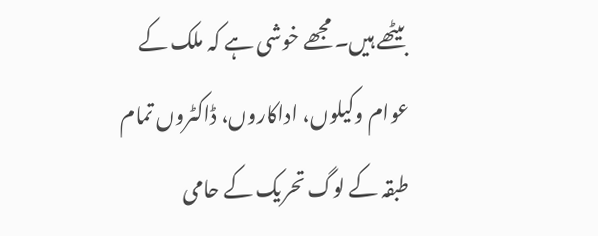بیٹھے ہیں۔ مجھے خوشی ہے کہ ملک کے عوام وکیلوں، اداکاروں، ڈاکٹروں تمام طبقہ کے لوگ تحریک کے حامی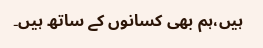ہیں،ہم بھی کسانوں کے ساتھ ہیں۔